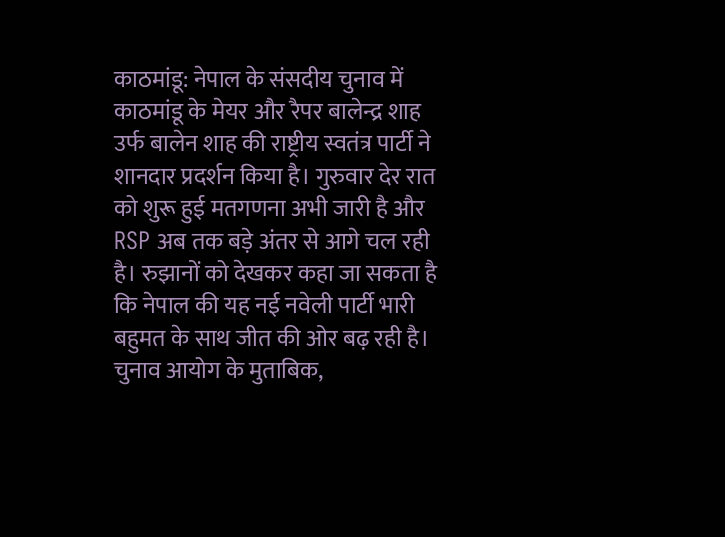काठमांडू: नेपाल के संसदीय चुनाव में काठमांडू के मेयर और रैपर बालेन्द्र शाह उर्फ बालेन शाह की राष्ट्रीय स्वतंत्र पार्टी ने शानदार प्रदर्शन किया है। गुरुवार देर रात को शुरू हुई मतगणना अभी जारी है और RSP अब तक बड़े अंतर से आगे चल रही है। रुझानों को देखकर कहा जा सकता है कि नेपाल की यह नई नवेली पार्टी भारी बहुमत के साथ जीत की ओर बढ़ रही है। चुनाव आयोग के मुताबिक,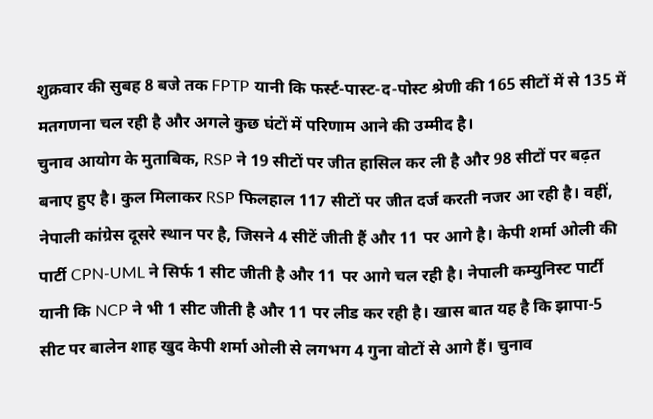शुक्रवार की सुबह 8 बजे तक FPTP यानी कि फर्स्ट-पास्ट-द-पोस्ट श्रेणी की 165 सीटों में से 135 में मतगणना चल रही है और अगले कुछ घंटों में परिणाम आने की उम्मीद है।
चुनाव आयोग के मुताबिक, RSP ने 19 सीटों पर जीत हासिल कर ली है और 98 सीटों पर बढ़त बनाए हुए है। कुल मिलाकर RSP फिलहाल 117 सीटों पर जीत दर्ज करती नजर आ रही है। वहीं, नेपाली कांग्रेस दूसरे स्थान पर है, जिसने 4 सीटें जीती हैं और 11 पर आगे है। केपी शर्मा ओली की पार्टी CPN-UML ने सिर्फ 1 सीट जीती है और 11 पर आगे चल रही है। नेपाली कम्युनिस्ट पार्टी यानी कि NCP ने भी 1 सीट जीती है और 11 पर लीड कर रही है। खास बात यह है कि झापा-5 सीट पर बालेन शाह खुद केपी शर्मा ओली से लगभग 4 गुना वोटों से आगे हैं। चुनाव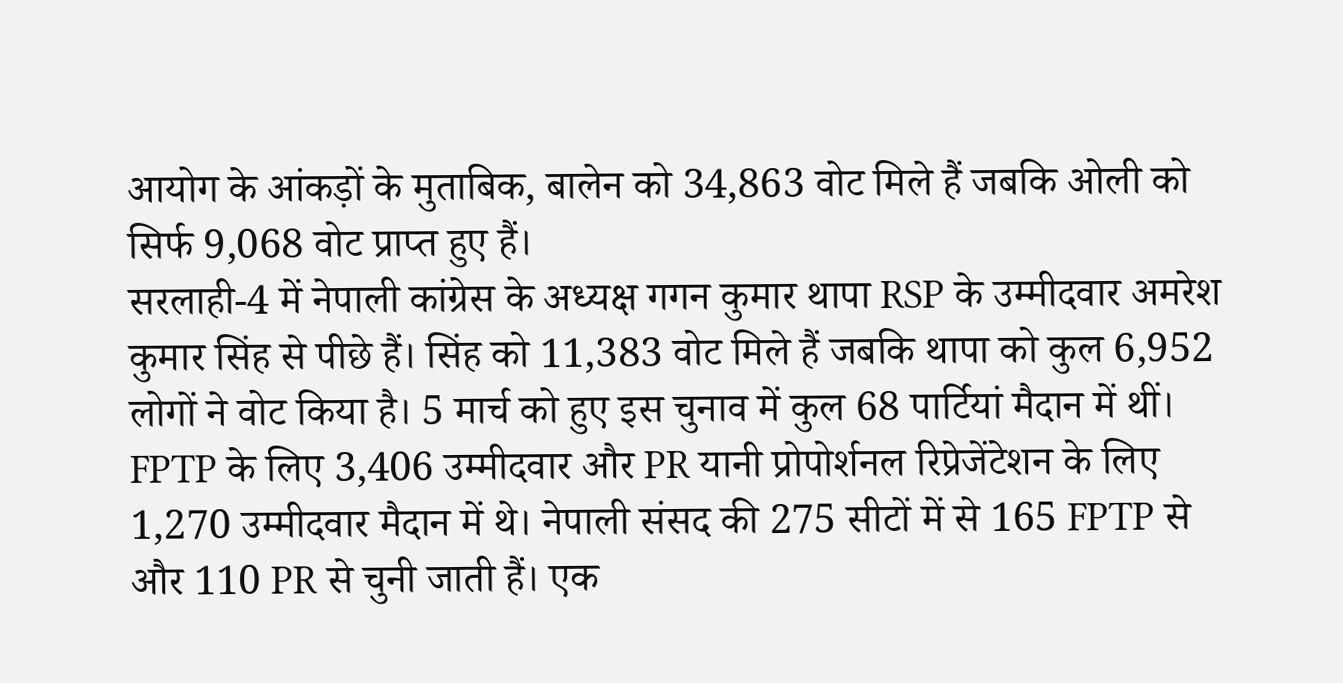आयोग के आंकड़ों के मुताबिक, बालेन को 34,863 वोट मिले हैं जबकि ओली को सिर्फ 9,068 वोट प्राप्त हुए हैं।
सरलाही-4 में नेपाली कांग्रेस के अध्यक्ष गगन कुमार थापा RSP के उम्मीदवार अमरेश कुमार सिंह से पीछे हैं। सिंह को 11,383 वोट मिले हैं जबकि थापा को कुल 6,952 लोगों ने वोट किया है। 5 मार्च को हुए इस चुनाव में कुल 68 पार्टियां मैदान में थीं। FPTP के लिए 3,406 उम्मीदवार और PR यानी प्रोपोर्शनल रिप्रेजेंटेशन के लिए 1,270 उम्मीदवार मैदान में थे। नेपाली संसद की 275 सीटों में से 165 FPTP से और 110 PR से चुनी जाती हैं। एक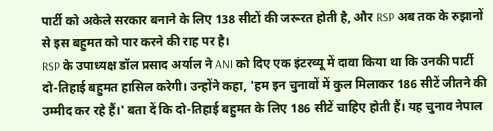पार्टी को अकेले सरकार बनाने के लिए 138 सीटों की जरूरत होती है, और RSP अब तक के रुझानों से इस बहुमत को पार करने की राह पर है।
RSP के उपाध्यक्ष डॉल प्रसाद अर्याल ने ANI को दिए एक इंटरव्यू में दावा किया था कि उनकी पार्टी दो-तिहाई बहुमत हासिल करेगी। उन्होंने कहा, 'हम इन चुनावों में कुल मिलाकर 186 सीटें जीतने की उम्मीद कर रहे हैं।' बता दें कि दो-तिहाई बहुमत के लिए 186 सीटें चाहिए होती हैं। यह चुनाव नेपाल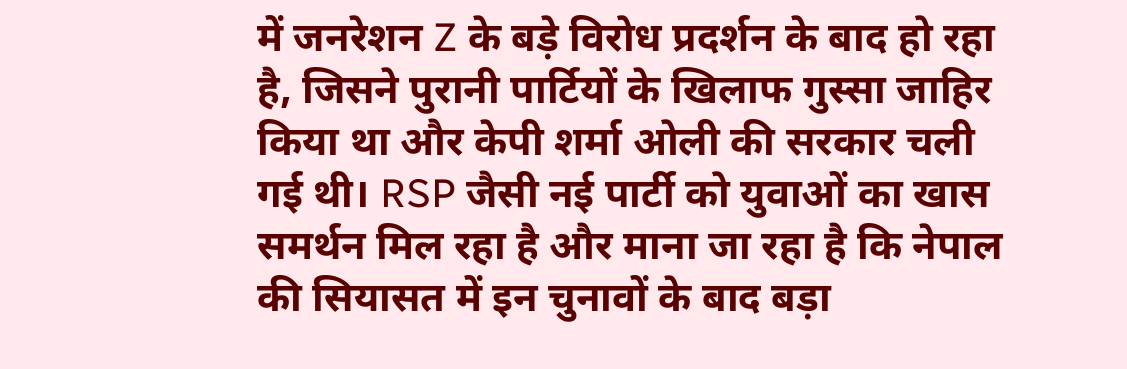में जनरेशन Z के बड़े विरोध प्रदर्शन के बाद हो रहा है, जिसने पुरानी पार्टियों के खिलाफ गुस्सा जाहिर किया था और केपी शर्मा ओली की सरकार चली गई थी। RSP जैसी नई पार्टी को युवाओं का खास समर्थन मिल रहा है और माना जा रहा है कि नेपाल की सियासत में इन चुनावों के बाद बड़ा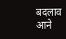बदलाव आने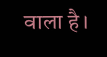वाला है।